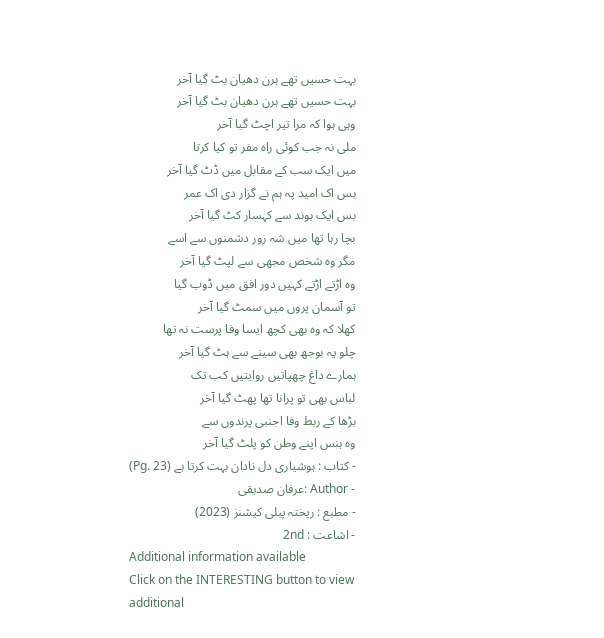بہت حسیں تھے ہرن دھیان بٹ گیا آخر
بہت حسیں تھے ہرن دھیان بٹ گیا آخر
وہی ہوا کہ مرا تیر اچٹ گیا آخر
ملی نہ جب کوئی راہ مفر تو کیا کرتا
میں ایک سب کے مقابل میں ڈٹ گیا آخر
بس اک امید پہ ہم نے گزار دی اک عمر
بس ایک بوند سے کہسار کٹ گیا آخر
بچا رہا تھا میں شہ زور دشمنوں سے اسے
مگر وہ شخص مجھی سے لپٹ گیا آخر
وہ اڑتے اڑتے کہیں دور افق میں ڈوب گیا
تو آسمان پروں میں سمٹ گیا آخر
کھلا کہ وہ بھی کچھ ایسا وفا پرست نہ تھا
چلو یہ بوجھ بھی سینے سے ہٹ گیا آخر
ہمارے داغ چھپاتیں روایتیں کب تک
لباس بھی تو پرانا تھا پھٹ گیا آخر
بڑھا کے ربط وفا اجنبی پرندوں سے
وہ ہنس اپنے وطن کو پلٹ گیا آخر
- کتاب : ہوشیاری دل نادان بہت کرتا ہے (Pg. 23)
- Author :عرفان صدیقی
- مطبع : ریختہ پبلی کیشنز (2023)
- اشاعت : 2nd
Additional information available
Click on the INTERESTING button to view additional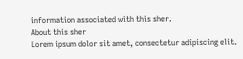information associated with this sher.
About this sher
Lorem ipsum dolor sit amet, consectetur adipiscing elit.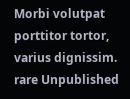Morbi volutpat porttitor tortor, varius dignissim.
rare Unpublished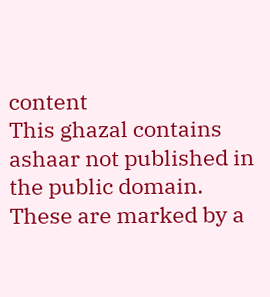content
This ghazal contains ashaar not published in the public domain. These are marked by a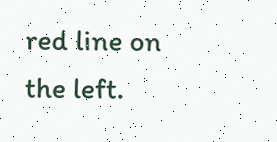red line on the left.